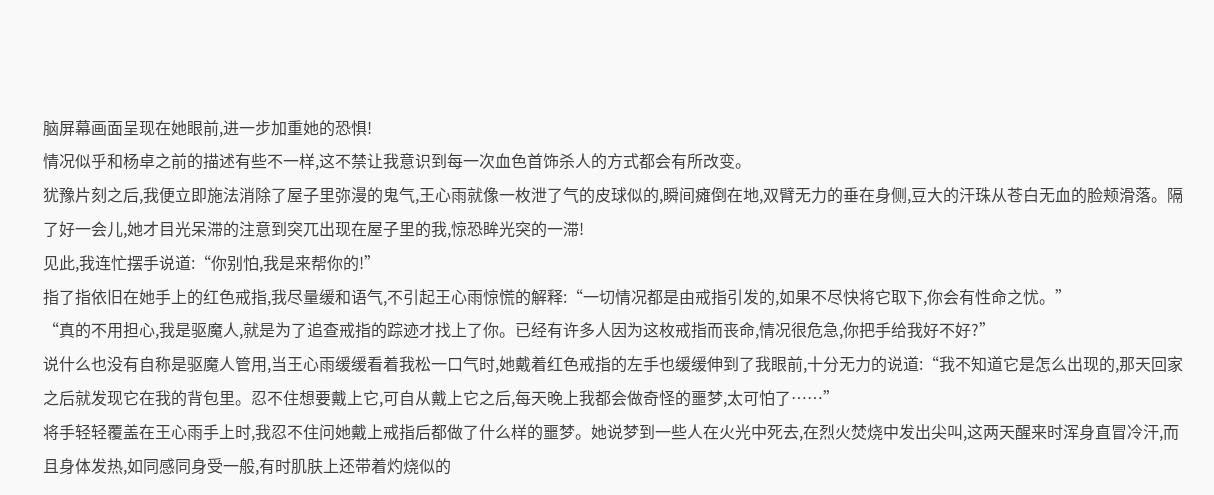脑屏幕画面呈现在她眼前,进一步加重她的恐惧!
情况似乎和杨卓之前的描述有些不一样,这不禁让我意识到每一次血色首饰杀人的方式都会有所改变。
犹豫片刻之后,我便立即施法消除了屋子里弥漫的鬼气,王心雨就像一枚泄了气的皮球似的,瞬间瘫倒在地,双臂无力的垂在身侧,豆大的汗珠从苍白无血的脸颊滑落。隔了好一会儿,她才目光呆滞的注意到突兀出现在屋子里的我,惊恐眸光突的一滞!
见此,我连忙摆手说道:“你别怕,我是来帮你的!”
指了指依旧在她手上的红色戒指,我尽量缓和语气,不引起王心雨惊慌的解释:“一切情况都是由戒指引发的,如果不尽快将它取下,你会有性命之忧。”
“真的不用担心,我是驱魔人,就是为了追查戒指的踪迹才找上了你。已经有许多人因为这枚戒指而丧命,情况很危急,你把手给我好不好?”
说什么也没有自称是驱魔人管用,当王心雨缓缓看着我松一口气时,她戴着红色戒指的左手也缓缓伸到了我眼前,十分无力的说道:“我不知道它是怎么出现的,那天回家之后就发现它在我的背包里。忍不住想要戴上它,可自从戴上它之后,每天晚上我都会做奇怪的噩梦,太可怕了……”
将手轻轻覆盖在王心雨手上时,我忍不住问她戴上戒指后都做了什么样的噩梦。她说梦到一些人在火光中死去,在烈火焚烧中发出尖叫,这两天醒来时浑身直冒冷汗,而且身体发热,如同感同身受一般,有时肌肤上还带着灼烧似的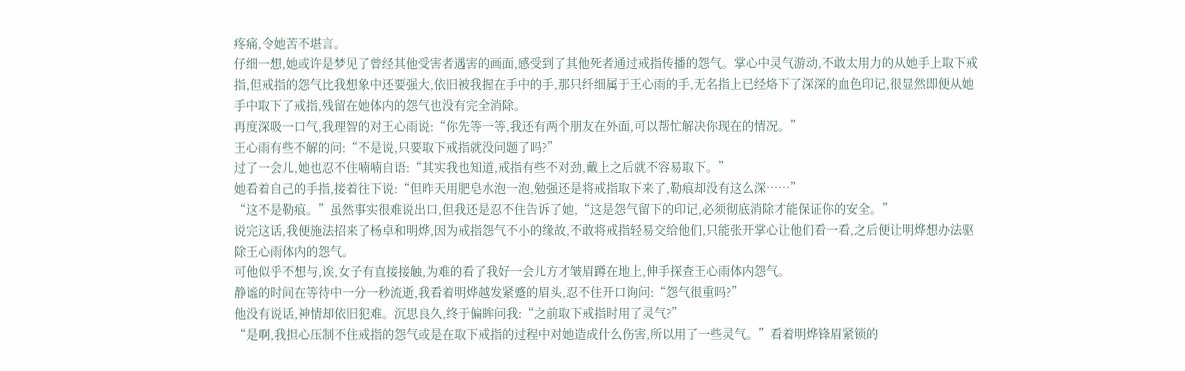疼痛,令她苦不堪言。
仔细一想,她或许是梦见了曾经其他受害者遇害的画面,感受到了其他死者通过戒指传播的怨气。掌心中灵气游动,不敢太用力的从她手上取下戒指,但戒指的怨气比我想象中还要强大,依旧被我握在手中的手,那只纤细属于王心雨的手,无名指上已经烙下了深深的血色印记,很显然即便从她手中取下了戒指,残留在她体内的怨气也没有完全消除。
再度深吸一口气,我理智的对王心雨说:“你先等一等,我还有两个朋友在外面,可以帮忙解决你现在的情况。”
王心雨有些不解的问:“不是说,只要取下戒指就没问题了吗?”
过了一会儿,她也忍不住喃喃自语:“其实我也知道,戒指有些不对劲,戴上之后就不容易取下。”
她看着自己的手指,接着往下说:“但昨天用肥皂水泡一泡,勉强还是将戒指取下来了,勒痕却没有这么深……”
“这不是勒痕。”虽然事实很难说出口,但我还是忍不住告诉了她,“这是怨气留下的印记,必须彻底消除才能保证你的安全。”
说完这话,我便施法招来了杨卓和明烨,因为戒指怨气不小的缘故,不敢将戒指轻易交给他们,只能张开掌心让他们看一看,之后便让明烨想办法驱除王心雨体内的怨气。
可他似乎不想与,诶,女子有直接接触,为难的看了我好一会儿方才皱眉蹲在地上,伸手探查王心雨体内怨气。
静谧的时间在等待中一分一秒流逝,我看着明烨越发紧蹙的眉头,忍不住开口询问:“怨气很重吗?”
他没有说话,神情却依旧犯难。沉思良久,终于偏眸问我:“之前取下戒指时用了灵气?”
“是啊,我担心压制不住戒指的怨气或是在取下戒指的过程中对她造成什么伤害,所以用了一些灵气。”看着明烨锋眉紧锁的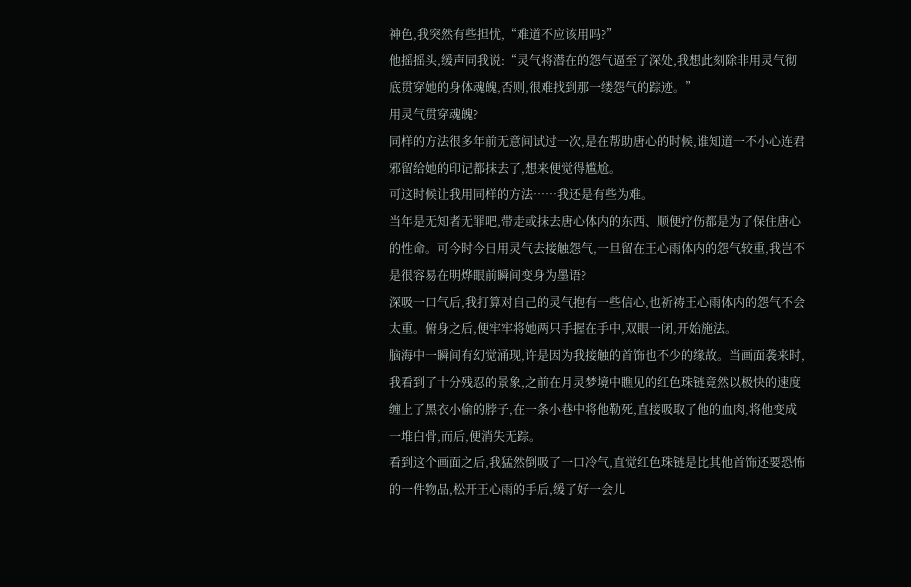神色,我突然有些担忧,“难道不应该用吗?”
他摇摇头,缓声同我说:“灵气将潜在的怨气逼至了深处,我想此刻除非用灵气彻底贯穿她的身体魂魄,否则,很难找到那一缕怨气的踪迹。”
用灵气贯穿魂魄?
同样的方法很多年前无意间试过一次,是在帮助唐心的时候,谁知道一不小心连君邪留给她的印记都抹去了,想来便觉得尴尬。
可这时候让我用同样的方法……我还是有些为难。
当年是无知者无罪吧,带走或抹去唐心体内的东西、顺便疗伤都是为了保住唐心的性命。可今时今日用灵气去接触怨气,一旦留在王心雨体内的怨气较重,我岂不是很容易在明烨眼前瞬间变身为墨语?
深吸一口气后,我打算对自己的灵气抱有一些信心,也祈祷王心雨体内的怨气不会太重。俯身之后,便牢牢将她两只手握在手中,双眼一闭,开始施法。
脑海中一瞬间有幻觉涌现,许是因为我接触的首饰也不少的缘故。当画面袭来时,我看到了十分残忍的景象,之前在月灵梦境中瞧见的红色珠链竟然以极快的速度缠上了黑衣小偷的脖子,在一条小巷中将他勒死,直接吸取了他的血肉,将他变成一堆白骨,而后,便消失无踪。
看到这个画面之后,我猛然倒吸了一口冷气,直觉红色珠链是比其他首饰还要恐怖的一件物品,松开王心雨的手后,缓了好一会儿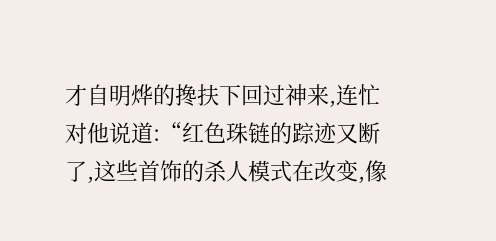才自明烨的搀扶下回过神来,连忙对他说道:“红色珠链的踪迹又断了,这些首饰的杀人模式在改变,像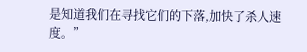是知道我们在寻找它们的下落,加快了杀人速度。”